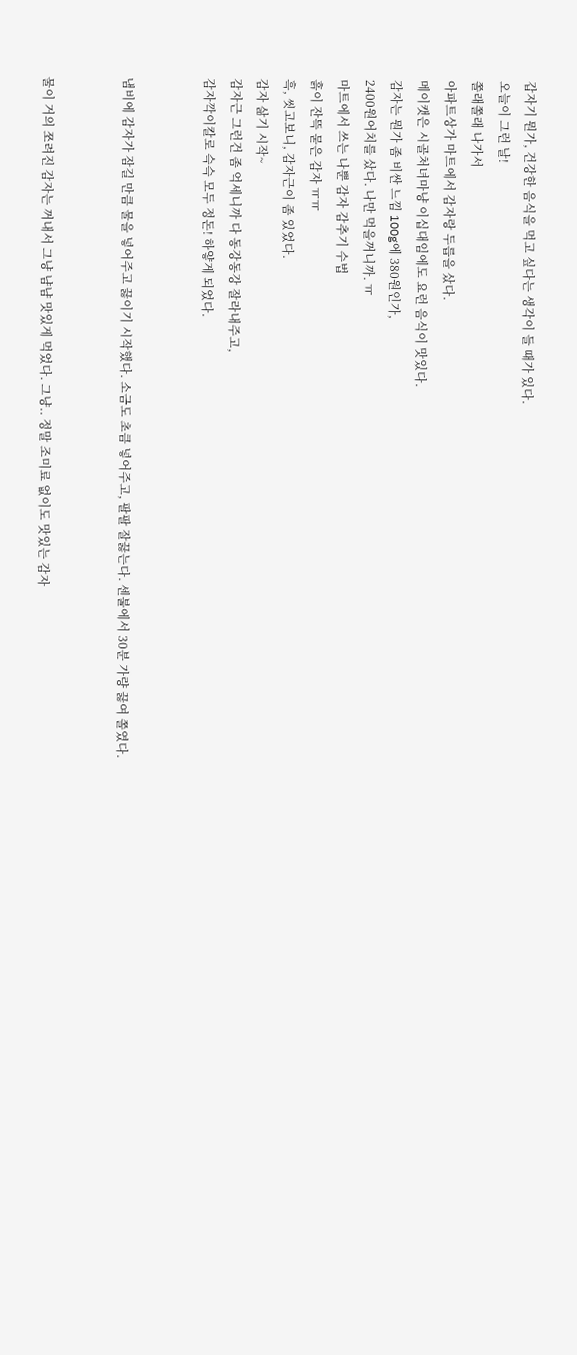갑자기 뭔가, 건강한 음식을 먹고 싶다는 생각이 들 때가 있다.
오늘이 그런 날!
쫄래쫄래 나가서
아파트상가 마트에서 감자랑 두릅을 샀다.
메이캣은 시골처녀마냥 이십대임에도 요런 음식이 맛있다.
감자는 뭔가 좀 비싼 느낌 100g에 380원인가,
2400원어치를 샀다. 나만 먹을꺼니까. ㅠ
마트에서 쓰는 나뿐 감자 감추기 수법
흙이 잔뜩 묻은 감자 ㅠㅠ
흑, 씻고보니, 감자근이 좀 있었다.
감자 삶기 시작~
감자근 그런건 좀 억세니까 다 동강동강 잘라내주고,
감자깍이칼로 슥슥 모두 정돈! 하얗게 되었다.


냄비에 감자가 잠길 만큼 물을 넣어주고 끓이기 시작했다. 소금도 초큼 넣어주고, 팔팔 잘끓는다. 센불에서 30분 가량 끓여 쫄였다.


물이 거의 쪼려진 감자는 꺼내서 그냥 냠냠 맛있게 먹었다. 그냥.. 정말 조미료 없이도 맛있는 감자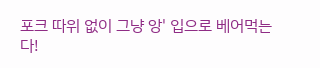포크 따위 없이 그냥 앙' 입으로 베어먹는다!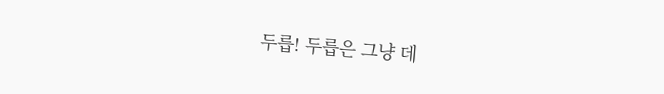두릅! 두릅은 그냥 데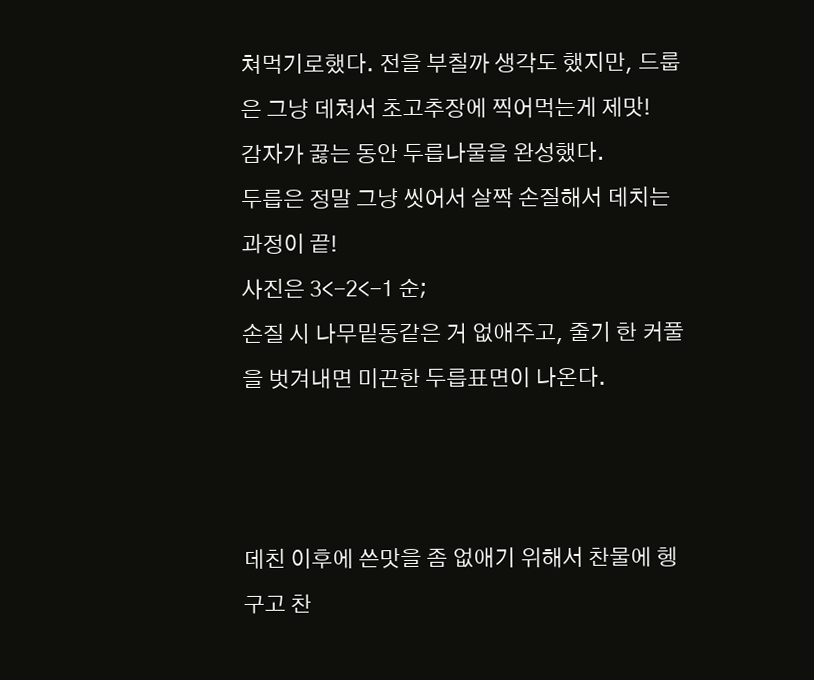쳐먹기로했다. 전을 부칠까 생각도 했지만, 드룹은 그냥 데쳐서 초고추장에 찍어먹는게 제맛!
감자가 끓는 동안 두릅나물을 완성했다.
두릅은 정말 그냥 씻어서 살짝 손질해서 데치는 과정이 끝!
사진은 3<-2<-1 순;
손질 시 나무밑동같은 거 없애주고, 줄기 한 커풀을 벗겨내면 미끈한 두릅표면이 나온다.



데친 이후에 쓴맛을 좀 없애기 위해서 찬물에 헹구고 찬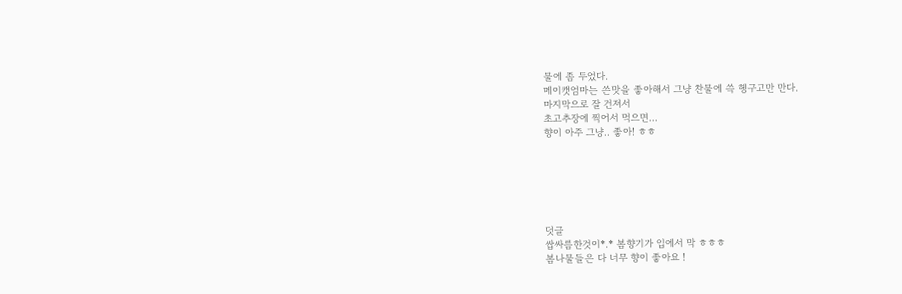물에 좀 두었다.
메이캣엄마는 쓴맛을 좋아해서 그냥 찬물에 쓱 헹구고만 만다.
마지막으로 잘 건져서
초고추장에 찍어서 먹으면...
향이 아주 그냥.. 좋아! ㅎㅎ






덧글
쌉싸름한것이*.* 봄향기가 입에서 막 ㅎㅎㅎ
봄나물들은 다 너무 향이 좋아요 !